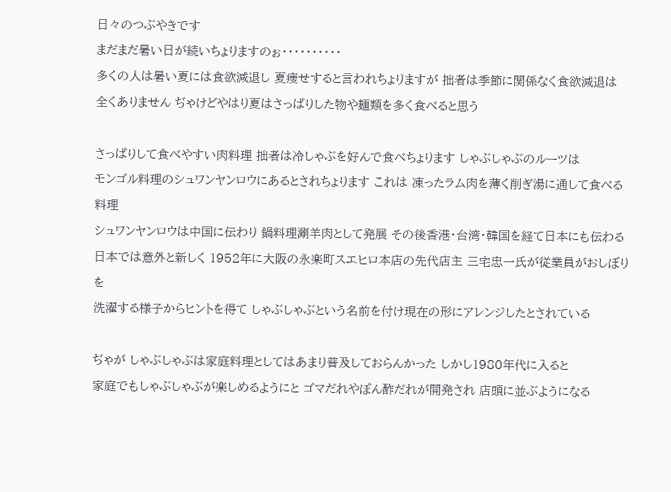日々のつぶやきです
まだまだ暑い日が続いちょりますのぉ・・・・・・・・・・
多くの人は暑い夏には食欲減退し 夏痩せすると言われちょりますが 拙者は季節に関係なく食欲減退は
全くありません ぢゃけどやはり夏はさっぱりした物や麺類を多く食べると思う

さっぱりして食べやすい肉料理 拙者は冷しゃぶを好んで食べちょります しゃぶしゃぶのルーツは
モンゴル料理のシュワンヤンロウにあるとされちょります これは 凍ったラム肉を薄く削ぎ湯に通して食べる料理
シュワンヤンロウは中国に伝わり 鍋料理涮羊肉として発展 その後香港・台湾・韓国を経て日本にも伝わる
日本では意外と新しく 1952年に大阪の永楽町スエヒロ本店の先代店主 三宅忠一氏が従業員がおしぼりを
洗濯する様子からヒントを得て しゃぶしゃぶという名前を付け現在の形にアレンジしたとされている

ぢゃが しゃぶしゃぶは家庭料理としてはあまり普及しておらんかった しかし1980年代に入ると
家庭でもしゃぶしゃぶが楽しめるようにと ゴマだれやぽん酢だれが開発され 店頭に並ぶようになる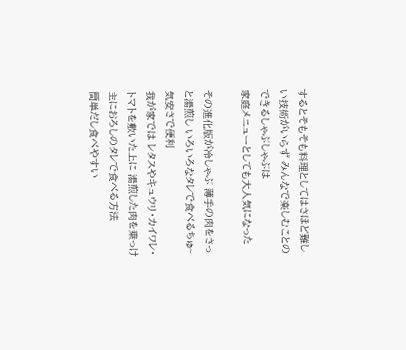するとそもそも料理としてはさほど難しい技術がいらず みんなで楽しむことのできるしゃぶしゃぶは
家庭メニューとしても大人気になった

その進化版が冷しゃぶ 薄手の肉をさっと湯煎し いろいろなタレで食べるちゅ~気安さで便利
我が家では レタスやキュウリ・カイワレ・トマトを敷いた上に 湯煎した肉を乗っけ
主におろしのタレで食べる方法
簡単だし食べやすい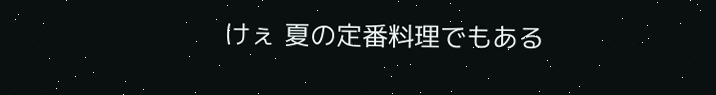けぇ 夏の定番料理でもある